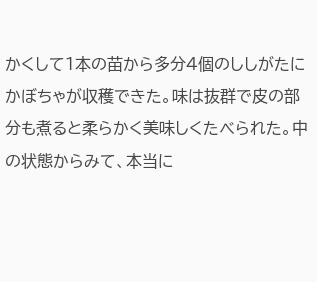かくして1本の苗から多分4個のししがたにかぼちゃが収穫できた。味は抜群で皮の部分も煮ると柔らかく美味しくたべられた。中の状態からみて、本当に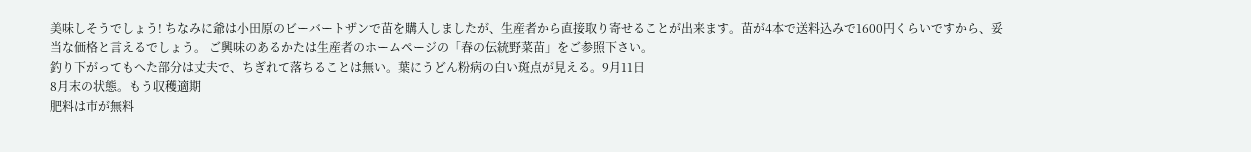美味しそうでしょう! ちなみに爺は小田原のビーバートザンで苗を購入しましたが、生産者から直接取り寄せることが出来ます。苗が4本で送料込みで1600円くらいですから、妥当な価格と言えるでしょう。 ご興味のあるかたは生産者のホームページの「春の伝統野菜苗」をご参照下さい。
釣り下がってもへた部分は丈夫で、ちぎれて落ちることは無い。葉にうどん粉病の白い斑点が見える。9月11日
8月末の状態。もう収穫適期
肥料は市が無料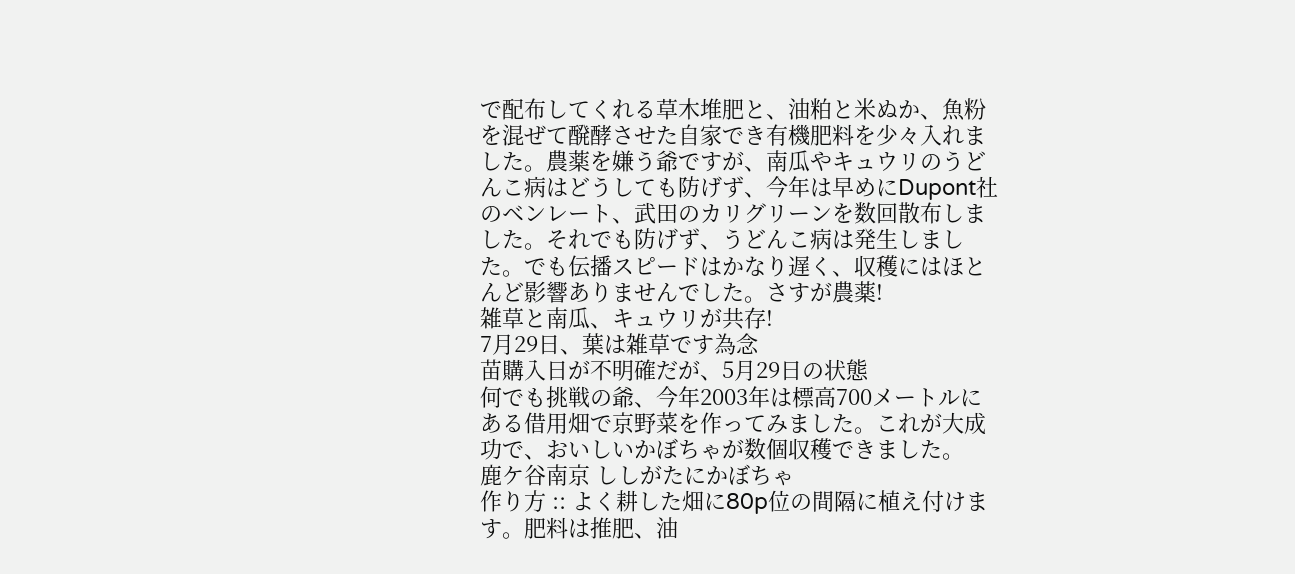で配布してくれる草木堆肥と、油粕と米ぬか、魚粉を混ぜて醗酵させた自家でき有機肥料を少々入れました。農薬を嫌う爺ですが、南瓜やキュウリのうどんこ病はどうしても防げず、今年は早めにDupont社のベンレート、武田のカリグリーンを数回散布しました。それでも防げず、うどんこ病は発生しました。でも伝播スピードはかなり遅く、収穫にはほとんど影響ありませんでした。さすが農薬!
雑草と南瓜、キュウリが共存!
7月29日、葉は雑草です為念
苗購入日が不明確だが、5月29日の状態
何でも挑戦の爺、今年2003年は標高700メートルにある借用畑で京野菜を作ってみました。これが大成功で、おいしいかぼちゃが数個収穫できました。
鹿ケ谷南京 ししがたにかぼちゃ
作り方 :: よく耕した畑に80p位の間隔に植え付けます。肥料は推肥、油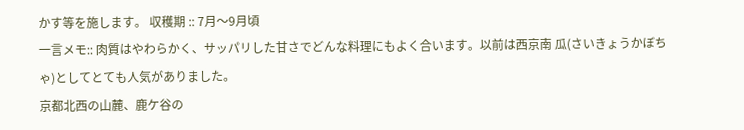かす等を施します。 収穫期 :: 7月〜9月頃
一言メモ:: 肉質はやわらかく、サッパリした甘さでどんな料理にもよく合います。以前は西京南 瓜(さいきょうかぼちゃ)としてとても人気がありました。
京都北西の山麓、鹿ケ谷の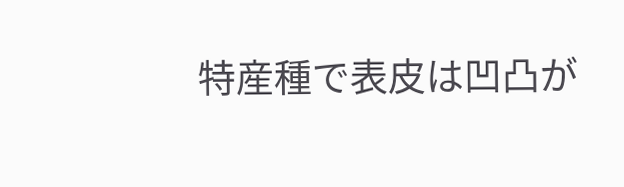特産種で表皮は凹凸が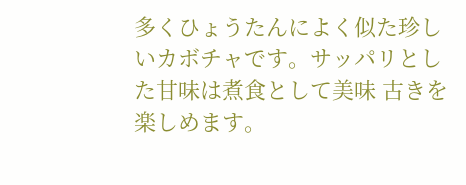多くひょうたんによく似た珍しいカボチャです。サッパリとした甘味は煮食として美味 古きを楽しめます。